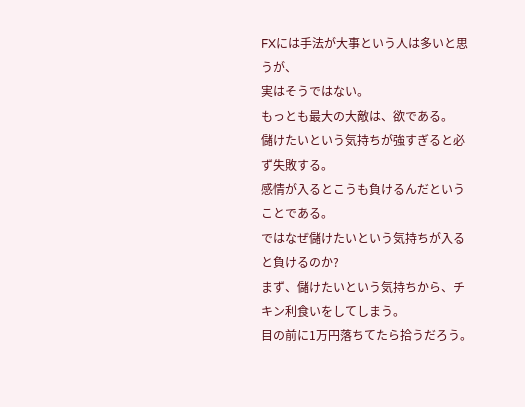FXには手法が大事という人は多いと思うが、
実はそうではない。
もっとも最大の大敵は、欲である。
儲けたいという気持ちが強すぎると必ず失敗する。
感情が入るとこうも負けるんだということである。
ではなぜ儲けたいという気持ちが入ると負けるのか?
まず、儲けたいという気持ちから、チキン利食いをしてしまう。
目の前に1万円落ちてたら拾うだろう。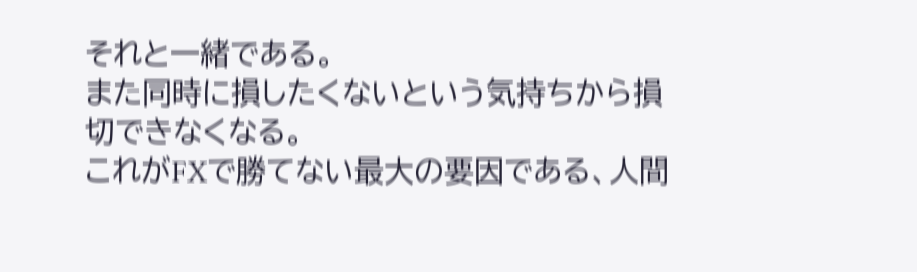それと一緒である。
また同時に損したくないという気持ちから損切できなくなる。
これがFXで勝てない最大の要因である、人間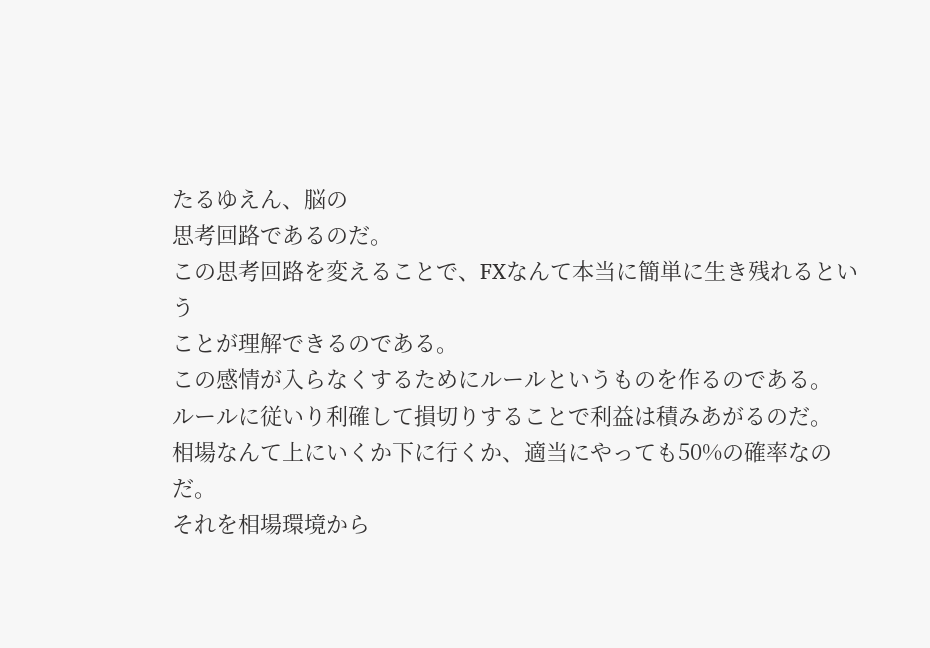たるゆえん、脳の
思考回路であるのだ。
この思考回路を変えることで、FXなんて本当に簡単に生き残れるという
ことが理解できるのである。
この感情が入らなくするためにルールというものを作るのである。
ルールに従いり利確して損切りすることで利益は積みあがるのだ。
相場なんて上にいくか下に行くか、適当にやっても50%の確率なのだ。
それを相場環境から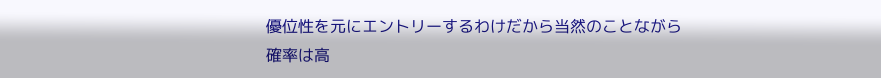優位性を元にエントリーするわけだから当然のことながら
確率は高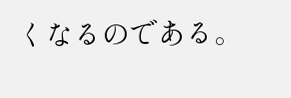くなるのである。